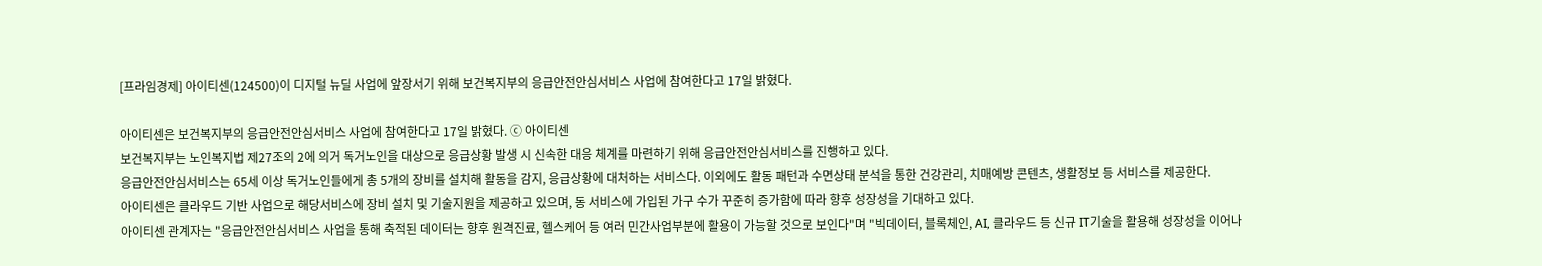[프라임경제] 아이티센(124500)이 디지털 뉴딜 사업에 앞장서기 위해 보건복지부의 응급안전안심서비스 사업에 참여한다고 17일 밝혔다.

아이티센은 보건복지부의 응급안전안심서비스 사업에 참여한다고 17일 밝혔다. ⓒ 아이티센
보건복지부는 노인복지법 제27조의 2에 의거 독거노인을 대상으로 응급상황 발생 시 신속한 대응 체계를 마련하기 위해 응급안전안심서비스를 진행하고 있다.
응급안전안심서비스는 65세 이상 독거노인들에게 총 5개의 장비를 설치해 활동을 감지, 응급상황에 대처하는 서비스다. 이외에도 활동 패턴과 수면상태 분석을 통한 건강관리, 치매예방 콘텐츠, 생활정보 등 서비스를 제공한다.
아이티센은 클라우드 기반 사업으로 해당서비스에 장비 설치 및 기술지원을 제공하고 있으며, 동 서비스에 가입된 가구 수가 꾸준히 증가함에 따라 향후 성장성을 기대하고 있다.
아이티센 관계자는 "응급안전안심서비스 사업을 통해 축적된 데이터는 향후 원격진료, 헬스케어 등 여러 민간사업부분에 활용이 가능할 것으로 보인다"며 "빅데이터, 블록체인, AI, 클라우드 등 신규 IT기술을 활용해 성장성을 이어나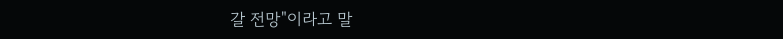갈 전망"이라고 말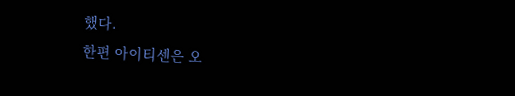했다.
한편 아이티센은 오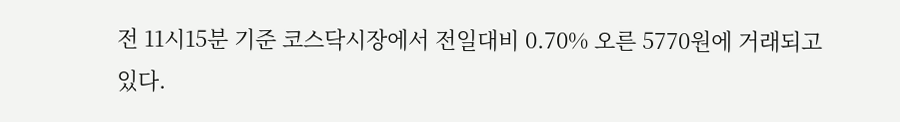전 11시15분 기준 코스닥시장에서 전일대비 0.70% 오른 5770원에 거래되고 있다.